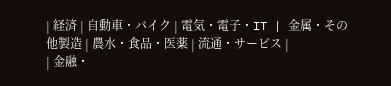| 経済 | 自動車・バイク | 電気・電子・IT | 金属・その他製造 | 農水・食品・医薬 | 流通・サービス |
| 金融・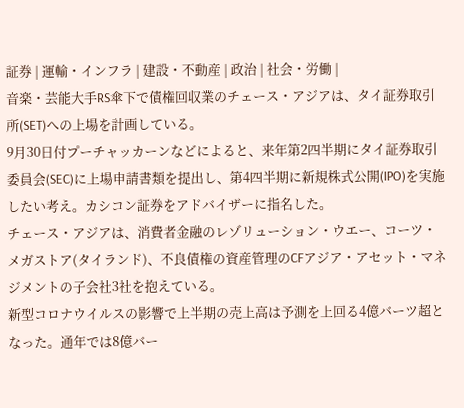証券 | 運輸・インフラ | 建設・不動産 | 政治 | 社会・労働 |
音楽・芸能大手RS傘下で債権回収業のチェース・アジアは、タイ証券取引所(SET)への上場を計画している。
9月30日付プーチャッカーンなどによると、来年第2四半期にタイ証券取引委員会(SEC)に上場申請書類を提出し、第4四半期に新規株式公開(IPO)を実施したい考え。カシコン証券をアドバイザーに指名した。
チェース・アジアは、消費者金融のレゾリューション・ウエー、コーツ・メガストア(タイランド)、不良債権の資産管理のCFアジア・アセット・マネジメントの子会社3社を抱えている。
新型コロナウイルスの影響で上半期の売上高は予測を上回る4億バーツ超となった。通年では8億バー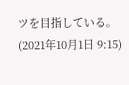ツを目指している。
(2021年10月1日 9:15)